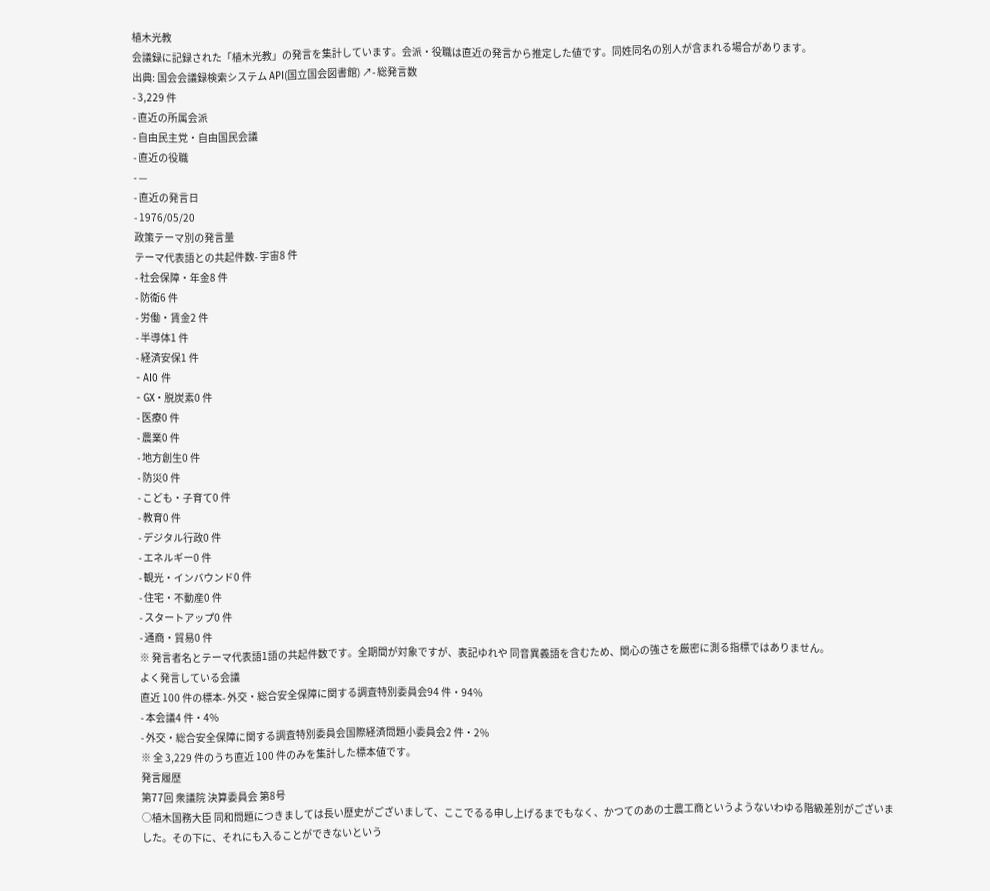植木光教
会議録に記録された「植木光教」の発言を集計しています。会派・役職は直近の発言から推定した値です。同姓同名の別人が含まれる場合があります。
出典: 国会会議録検索システム API(国立国会図書館) ↗- 総発言数
- 3,229 件
- 直近の所属会派
- 自由民主党・自由国民会議
- 直近の役職
- —
- 直近の発言日
- 1976/05/20
政策テーマ別の発言量
テーマ代表語との共起件数- 宇宙8 件
- 社会保障・年金8 件
- 防衛6 件
- 労働・賃金2 件
- 半導体1 件
- 経済安保1 件
- AI0 件
- GX・脱炭素0 件
- 医療0 件
- 農業0 件
- 地方創生0 件
- 防災0 件
- こども・子育て0 件
- 教育0 件
- デジタル行政0 件
- エネルギー0 件
- 観光・インバウンド0 件
- 住宅・不動産0 件
- スタートアップ0 件
- 通商・貿易0 件
※ 発言者名とテーマ代表語1語の共起件数です。全期間が対象ですが、表記ゆれや 同音異義語を含むため、関心の強さを厳密に測る指標ではありません。
よく発言している会議
直近 100 件の標本- 外交・総合安全保障に関する調査特別委員会94 件・94%
- 本会議4 件・4%
- 外交・総合安全保障に関する調査特別委員会国際経済問題小委員会2 件・2%
※ 全 3,229 件のうち直近 100 件のみを集計した標本値です。
発言履歴
第77回 衆議院 決算委員会 第8号
○植木国務大臣 同和問題につきましては長い歴史がございまして、ここでるる申し上げるまでもなく、かつてのあの士農工商というようないわゆる階級差別がございました。その下に、それにも入ることができないという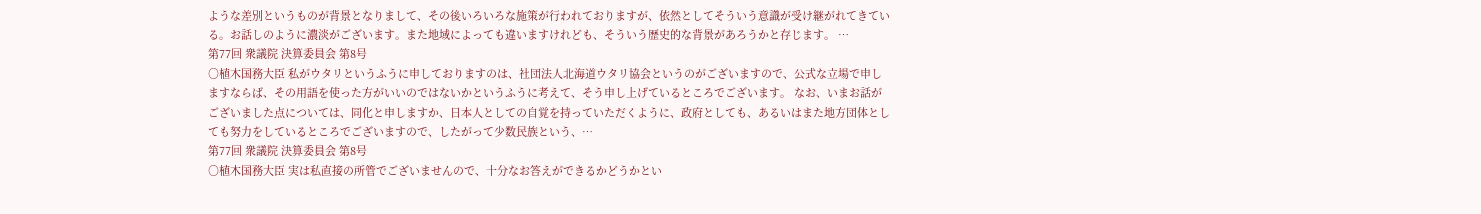ような差別というものが背景となりまして、その後いろいろな施策が行われておりますが、依然としてそういう意識が受け継がれてきている。お話しのように濃淡がございます。また地域によっても違いますけれども、そういう歴史的な背景があろうかと存じます。 …
第77回 衆議院 決算委員会 第8号
○植木国務大臣 私がウタリというふうに申しておりますのは、社団法人北海道ウタリ協会というのがございますので、公式な立場で申しますならば、その用語を使った方がいいのではないかというふうに考えて、そう申し上げているところでございます。 なお、いまお話がございました点については、同化と申しますか、日本人としての自覚を持っていただくように、政府としても、あるいはまた地方団体としても努力をしているところでございますので、したがって少数民族という、…
第77回 衆議院 決算委員会 第8号
○植木国務大臣 実は私直接の所管でございませんので、十分なお答えができるかどうかとい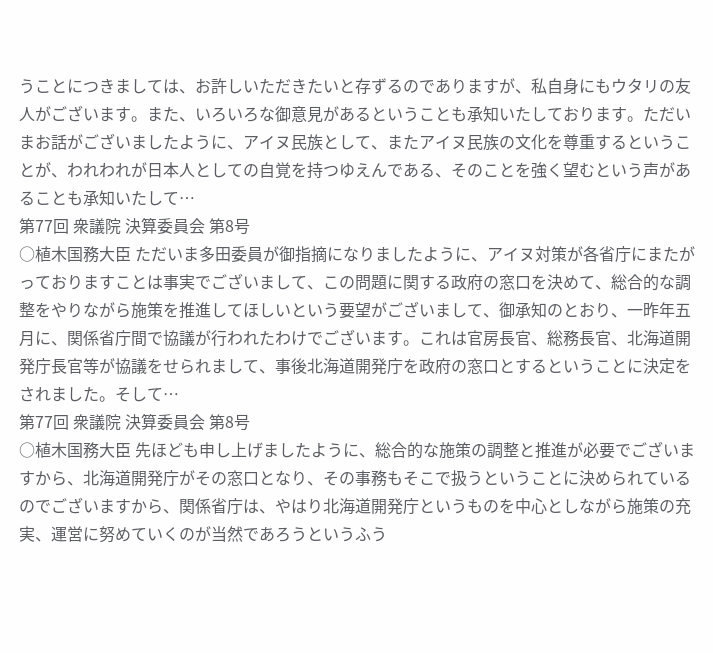うことにつきましては、お許しいただきたいと存ずるのでありますが、私自身にもウタリの友人がございます。また、いろいろな御意見があるということも承知いたしております。ただいまお話がございましたように、アイヌ民族として、またアイヌ民族の文化を尊重するということが、われわれが日本人としての自覚を持つゆえんである、そのことを強く望むという声があることも承知いたして…
第77回 衆議院 決算委員会 第8号
○植木国務大臣 ただいま多田委員が御指摘になりましたように、アイヌ対策が各省庁にまたがっておりますことは事実でございまして、この問題に関する政府の窓口を決めて、総合的な調整をやりながら施策を推進してほしいという要望がございまして、御承知のとおり、一昨年五月に、関係省庁間で協議が行われたわけでございます。これは官房長官、総務長官、北海道開発庁長官等が協議をせられまして、事後北海道開発庁を政府の窓口とするということに決定をされました。そして…
第77回 衆議院 決算委員会 第8号
○植木国務大臣 先ほども申し上げましたように、総合的な施策の調整と推進が必要でございますから、北海道開発庁がその窓口となり、その事務もそこで扱うということに決められているのでございますから、関係省庁は、やはり北海道開発庁というものを中心としながら施策の充実、運営に努めていくのが当然であろうというふう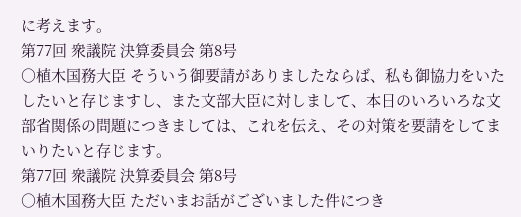に考えます。
第77回 衆議院 決算委員会 第8号
○植木国務大臣 そういう御要請がありましたならば、私も御協力をいたしたいと存じますし、また文部大臣に対しまして、本日のいろいろな文部省関係の問題につきましては、これを伝え、その対策を要請をしてまいりたいと存じます。
第77回 衆議院 決算委員会 第8号
○植木国務大臣 ただいまお話がございました件につき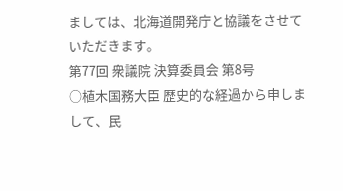ましては、北海道開発庁と協議をさせていただきます。
第77回 衆議院 決算委員会 第8号
○植木国務大臣 歴史的な経過から申しまして、民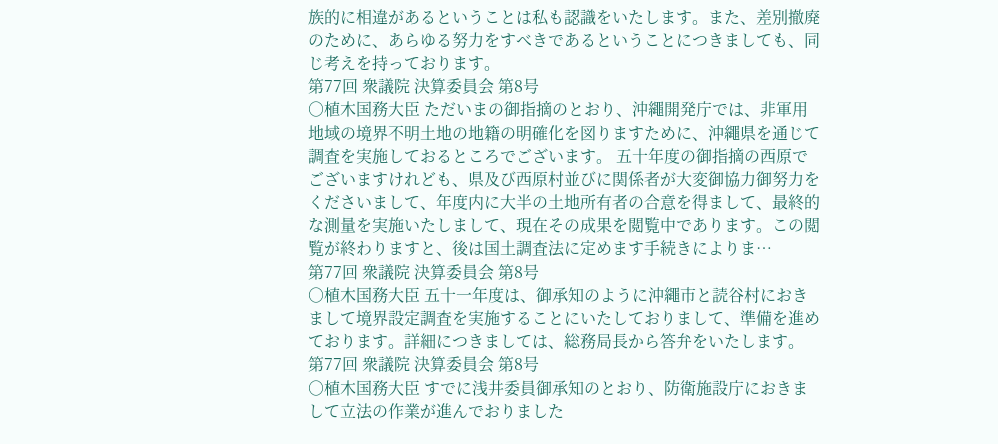族的に相違があるということは私も認識をいたします。また、差別撤廃のために、あらゆる努力をすべきであるということにつきましても、同じ考えを持っております。
第77回 衆議院 決算委員会 第8号
○植木国務大臣 ただいまの御指摘のとおり、沖繩開発庁では、非軍用地域の境界不明土地の地籍の明確化を図りますために、沖繩県を通じて調査を実施しておるところでございます。 五十年度の御指摘の西原でございますけれども、県及び西原村並びに関係者が大変御協力御努力をくださいまして、年度内に大半の土地所有者の合意を得まして、最終的な測量を実施いたしまして、現在その成果を閲覧中であります。この閲覧が終わりますと、後は国土調査法に定めます手続きによりま…
第77回 衆議院 決算委員会 第8号
○植木国務大臣 五十一年度は、御承知のように沖繩市と読谷村におきまして境界設定調査を実施することにいたしておりまして、準備を進めております。詳細につきましては、総務局長から答弁をいたします。
第77回 衆議院 決算委員会 第8号
○植木国務大臣 すでに浅井委員御承知のとおり、防衛施設庁におきまして立法の作業が進んでおりました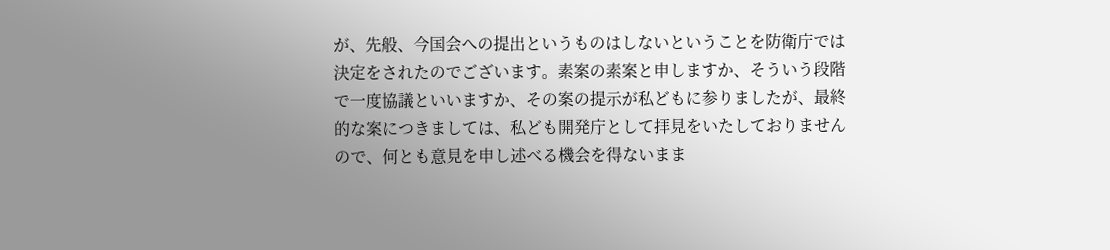が、先般、今国会への提出というものはしないということを防衛庁では決定をされたのでございます。素案の素案と申しますか、そういう段階で一度協議といいますか、その案の提示が私どもに参りましたが、最終的な案につきましては、私ども開発庁として拝見をいたしておりませんので、何とも意見を申し述べる機会を得ないまま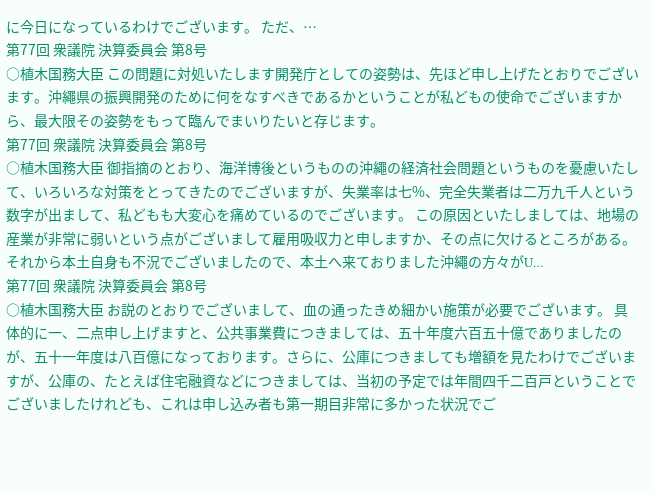に今日になっているわけでございます。 ただ、…
第77回 衆議院 決算委員会 第8号
○植木国務大臣 この問題に対処いたします開発庁としての姿勢は、先ほど申し上げたとおりでございます。沖繩県の振興開発のために何をなすべきであるかということが私どもの使命でございますから、最大限その姿勢をもって臨んでまいりたいと存じます。
第77回 衆議院 決算委員会 第8号
○植木国務大臣 御指摘のとおり、海洋博後というものの沖繩の経済社会問題というものを憂慮いたして、いろいろな対策をとってきたのでございますが、失業率は七%、完全失業者は二万九千人という数字が出まして、私どもも大変心を痛めているのでございます。 この原因といたしましては、地場の産業が非常に弱いという点がございまして雇用吸収力と申しますか、その点に欠けるところがある。それから本土自身も不況でございましたので、本土へ来ておりました沖繩の方々がU…
第77回 衆議院 決算委員会 第8号
○植木国務大臣 お説のとおりでございまして、血の通ったきめ細かい施策が必要でございます。 具体的に一、二点申し上げますと、公共事業費につきましては、五十年度六百五十億でありましたのが、五十一年度は八百億になっております。さらに、公庫につきましても増額を見たわけでございますが、公庫の、たとえば住宅融資などにつきましては、当初の予定では年間四千二百戸ということでございましたけれども、これは申し込み者も第一期目非常に多かった状況でご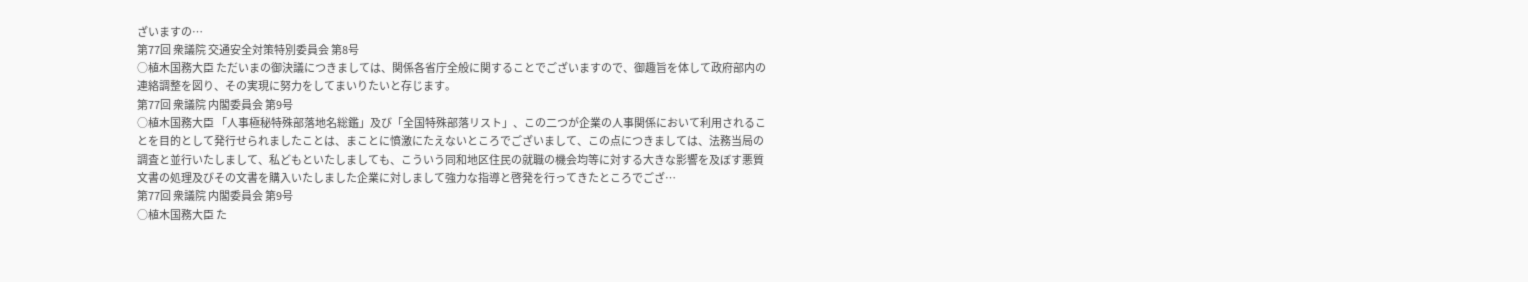ざいますの…
第77回 衆議院 交通安全対策特別委員会 第8号
○植木国務大臣 ただいまの御決議につきましては、関係各省庁全般に関することでございますので、御趣旨を体して政府部内の連絡調整を図り、その実現に努力をしてまいりたいと存じます。
第77回 衆議院 内閣委員会 第9号
○植木国務大臣 「人事極秘特殊部落地名総鑑」及び「全国特殊部落リスト」、この二つが企業の人事関係において利用されることを目的として発行せられましたことは、まことに憤激にたえないところでございまして、この点につきましては、法務当局の調査と並行いたしまして、私どもといたしましても、こういう同和地区住民の就職の機会均等に対する大きな影響を及ぼす悪質文書の処理及びその文書を購入いたしました企業に対しまして強力な指導と啓発を行ってきたところでござ…
第77回 衆議院 内閣委員会 第9号
○植木国務大臣 た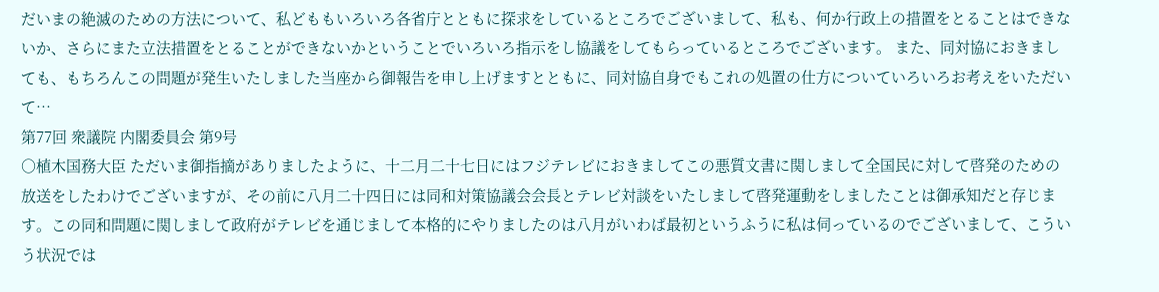だいまの絶滅のための方法について、私どももいろいろ各省庁とともに探求をしているところでございまして、私も、何か行政上の措置をとることはできないか、さらにまた立法措置をとることができないかということでいろいろ指示をし協議をしてもらっているところでございます。 また、同対協におきましても、もちろんこの問題が発生いたしました当座から御報告を申し上げますとともに、同対協自身でもこれの処置の仕方についていろいろお考えをいただいて…
第77回 衆議院 内閣委員会 第9号
○植木国務大臣 ただいま御指摘がありましたように、十二月二十七日にはフジテレビにおきましてこの悪質文書に関しまして全国民に対して啓発のための放送をしたわけでございますが、その前に八月二十四日には同和対策協議会会長とテレビ対談をいたしまして啓発運動をしましたことは御承知だと存じます。この同和問題に関しまして政府がテレビを通じまして本格的にやりましたのは八月がいわば最初というふうに私は伺っているのでございまして、こういう状況では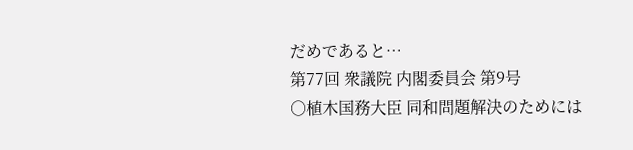だめであると…
第77回 衆議院 内閣委員会 第9号
○植木国務大臣 同和問題解決のためには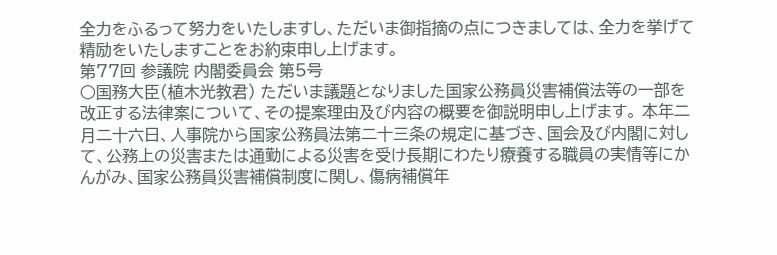全力をふるって努力をいたしますし、ただいま御指摘の点につきましては、全力を挙げて精励をいたしますことをお約束申し上げます。
第77回 参議院 内閣委員会 第5号
○国務大臣(植木光教君) ただいま議題となりました国家公務員災害補償法等の一部を改正する法律案について、その提案理由及び内容の概要を御説明申し上げます。 本年二月二十六日、人事院から国家公務員法第二十三条の規定に基づき、国会及び内閣に対して、公務上の災害または通勤による災害を受け長期にわたり療養する職員の実情等にかんがみ、国家公務員災害補償制度に関し、傷病補償年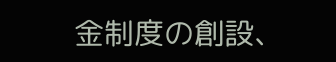金制度の創設、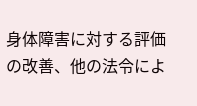身体障害に対する評価の改善、他の法令によ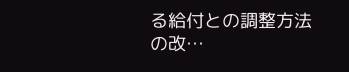る給付との調整方法の改…